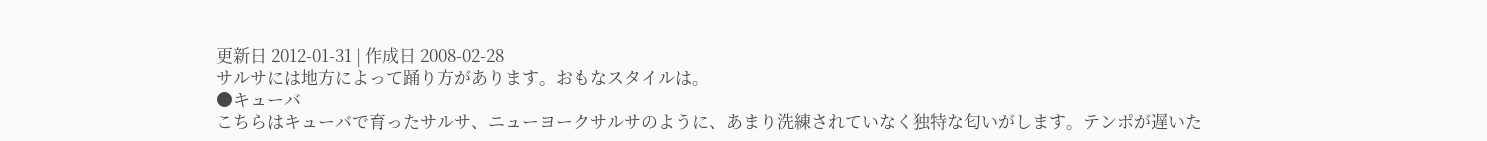更新日 2012-01-31 | 作成日 2008-02-28
サルサには地方によって踊り方があります。おもなスタイルは。
●キューバ
こちらはキューバで育ったサルサ、ニューヨークサルサのように、あまり洗練されていなく独特な匂いがします。テンポが遅いた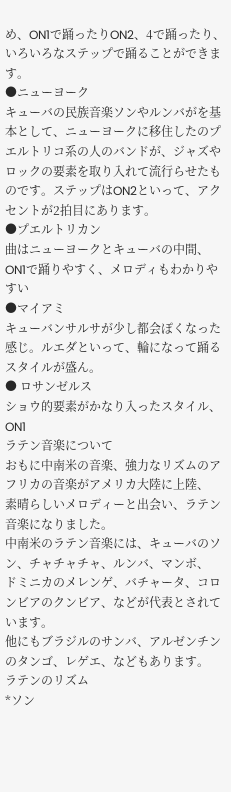め、ON1で踊ったりON2、4で踊ったり、いろいろなステップで踊ることができます。
●ニューヨーク
キューバの民族音楽ソンやルンバがを基本として、ニューヨークに移住したのプエルトリコ系の人のバンドが、ジャズやロックの要素を取り入れて流行らせたものです。ステップはON2といって、アクセントが2拍目にあります。
●プエルトリカン
曲はニューヨークとキューバの中間、ON1で踊りやすく、メロディもわかりやすい
●マイアミ
キューバンサルサが少し都会ぽくなった感じ。ルエダといって、輪になって踊るスタイルが盛ん。
● ロサンゼルス
ショウ的要素がかなり入ったスタイル、ON1
ラテン音楽について
おもに中南米の音楽、強力なリズムのアフリカの音楽がアメリカ大陸に上陸、
素晴らしいメロディーと出会い、ラテン音楽になりました。
中南米のラテン音楽には、キューバのソン、チャチャチャ、ルンバ、マンボ、
ドミニカのメレンゲ、バチャータ、コロンビアのクンビア、などが代表とされています。
他にもブラジルのサンバ、アルゼンチンのタンゴ、レゲエ、などもあります。
ラテンのリズム
*ソン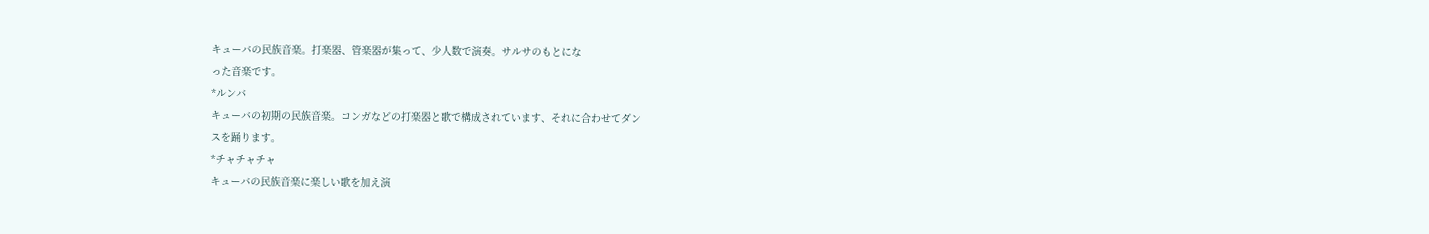キューバの民族音楽。打楽器、管楽器が集って、少人数で演奏。サルサのもとにな
った音楽です。
*ルンバ
キューバの初期の民族音楽。コンガなどの打楽器と歌で構成されています、それに合わせてダン
スを踊ります。
*チャチャチャ
キューバの民族音楽に楽しい歌を加え演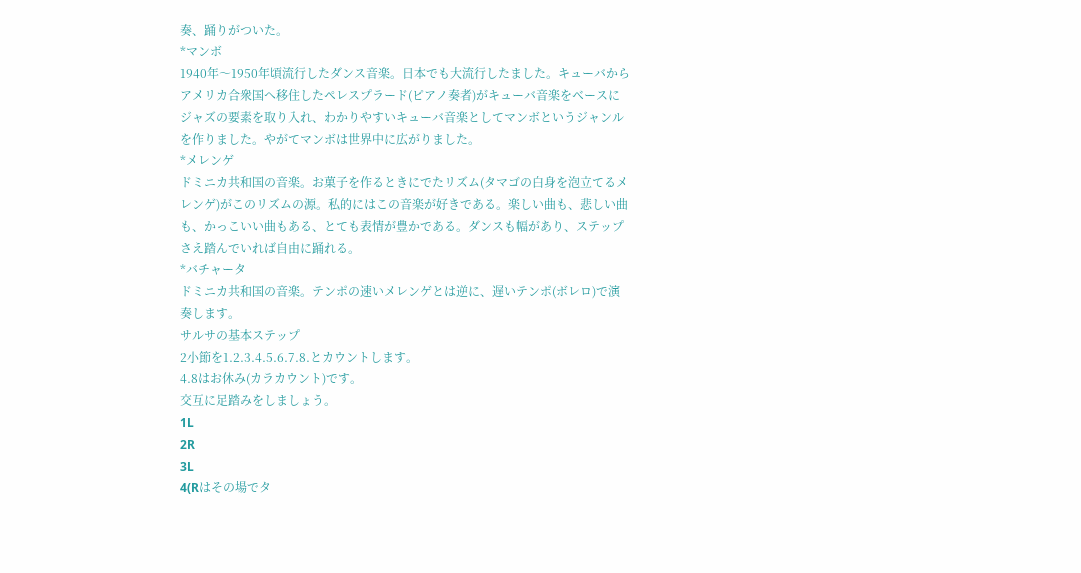奏、踊りがついた。
*マンボ
1940年〜1950年頃流行したダンス音楽。日本でも大流行したました。キューバからアメリカ合衆国へ移住したペレスプラード(ピアノ奏者)がキューバ音楽をベースにジャズの要素を取り入れ、わかりやすいキューバ音楽としてマンボというジャンルを作りました。やがてマンボは世界中に広がりました。
*メレンゲ
ドミニカ共和国の音楽。お菓子を作るときにでたリズム(タマゴの白身を泡立てるメレンゲ)がこのリズムの源。私的にはこの音楽が好きである。楽しい曲も、悲しい曲も、かっこいい曲もある、とても表情が豊かである。ダンスも幅があり、ステップさえ踏んでいれば自由に踊れる。
*バチャータ
ドミニカ共和国の音楽。テンポの速いメレンゲとは逆に、遅いテンポ(ボレロ)で演奏します。
サルサの基本ステップ
2小節を1.2.3.4.5.6.7.8.とカウントします。
4.8はお休み(カラカウント)です。
交互に足踏みをしましょう。
1L
2R
3L
4(Rはその場でタ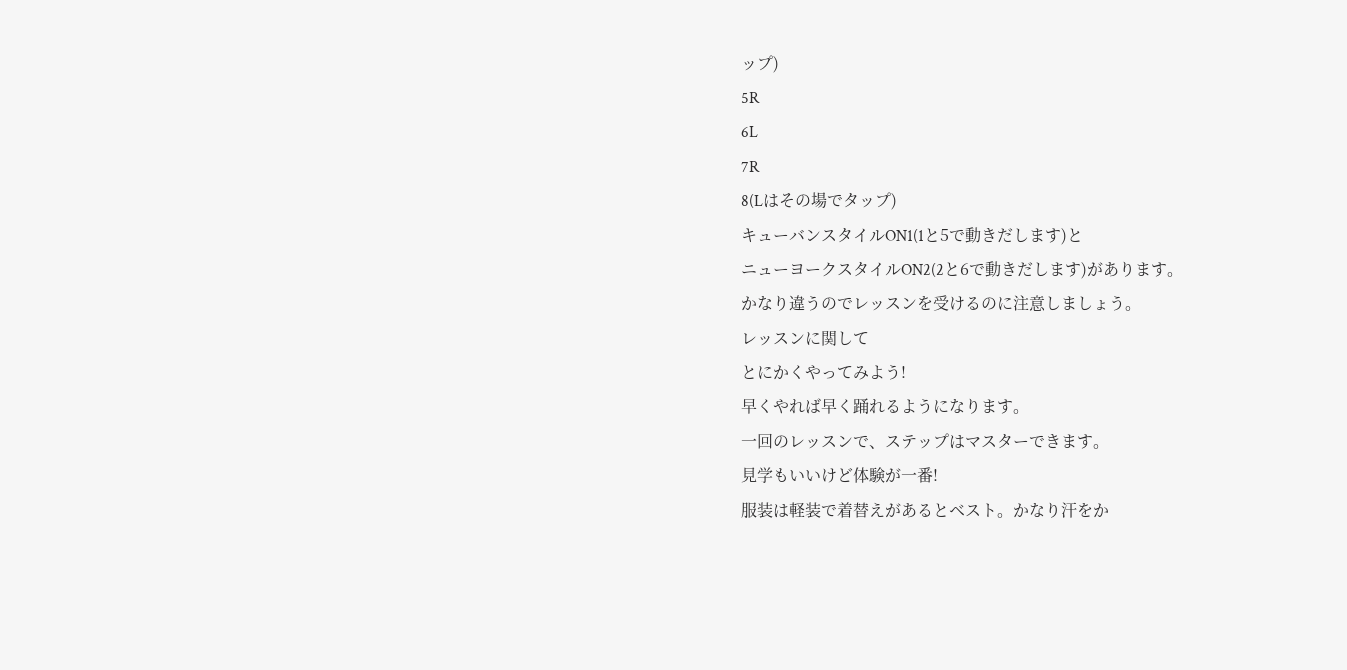ップ)
5R
6L
7R
8(Lはその場でタップ)
キューバンスタイルON1(1と5で動きだします)と
ニューヨークスタイルON2(2と6で動きだします)があります。
かなり違うのでレッスンを受けるのに注意しましょう。
レッスンに関して
とにかくやってみよう!
早くやれば早く踊れるようになります。
一回のレッスンで、ステップはマスターできます。
見学もいいけど体験が一番!
服装は軽装で着替えがあるとベスト。かなり汗をか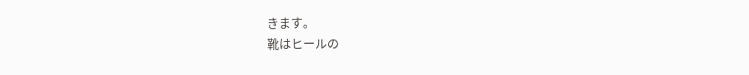きます。
靴はヒールの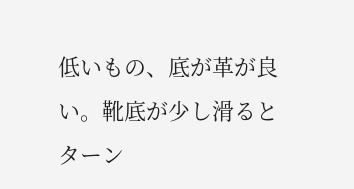低いもの、底が革が良い。靴底が少し滑るとターン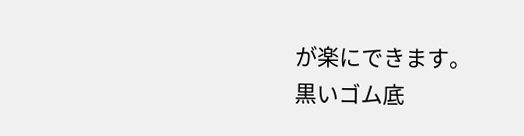が楽にできます。
黒いゴム底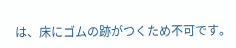は、床にゴムの跡がつくため不可です。